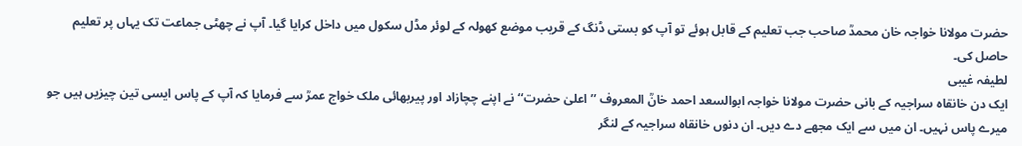حضرت مولانا خواجہ خان محمدؒ صاحب جب تعلیم کے قابل ہوئے تو آپ کو بستی ڈنگ کے قریب موضع کھولہ کے لوئر مڈل سکول میں داخل کرایا گیا۔ آپ نے چھٹی جماعت تک یہاں پر تعلیم حاصل کی۔
لطیفہ غیبی
ایک دن خانقاہ سراجیہ کے بانی حضرت مولانا خواجہ ابوالسعد احمد خانؒ المعروف ’’اعلیٰ حضرت‘‘ نے اپنے چچازاد اور پیربھائی ملک خواج عمرؒ سے فرمایا کہ آپ کے پاس ایسی تین چیزیں ہیں جو میرے پاس نہیں۔ ان میں سے ایک مجھے دے دیں۔ ان دنوں خانقاہ سراجیہ کے لنگر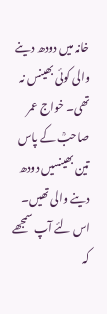خانہ میں دودھ دینے والی کوئی بھینس نہ تھی۔ خواج عمر صاحبؒ کے پاس تین بھینسیں دودھ دینے والی تھیں۔ اس لئے آپ سمجھے کہ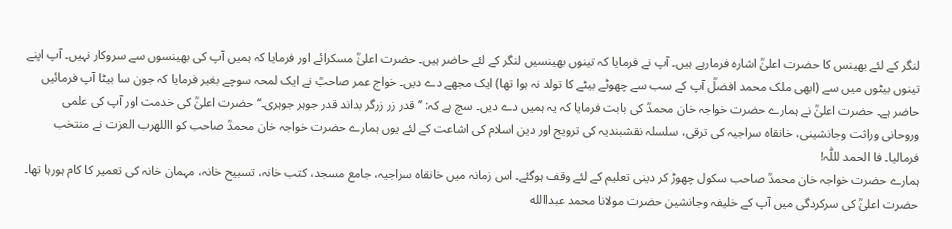لنگر کے لئے بھینس کا حضرت اعلیٰؒ اشارہ فرمارہے ہیں۔ آپ نے فرمایا کہ تینوں بھینسیں لنگر کے لئے حاضر ہیں۔ حضرت اعلیٰؒ مسکرائے اور فرمایا کہ ہمیں آپ کی بھینسوں سے سروکار نہیں۔ آپ اپنے تینوں بیٹوں میں سے (ابھی ملک محمد افضلؒ آپ کے سب سے چھوٹے بیٹے کا تولد نہ ہوا تھا) ایک مجھے دے دیں۔ خواج عمر صاحبؒ نے ایک لمحہ سوچے بغیر فرمایا کہ جون سا بیٹا آپ فرمائیں حاضر ہے۔ حضرت اعلیٰؒ نے ہمارے حضرت خواجہ خان محمدؒ کی بابت فرمایا کہ یہ ہمیں دے دیں۔ سچ ہے کہ: ’’قدر زر زرگر بداند قدر جوہر جوہری۔‘‘ حضرت اعلیٰؒ کی خدمت اور آپ کی علمی وروحانی وراثت وجانشینی، خانقاہ سراجیہ کی ترقی، سلسلہ نقشبندیہ کی ترویج اور دین اسلام کی اشاعت کے لئے یوں ہمارے حضرت خواجہ خان محمدؒ صاحب کو االلهرب العزت نے منتخب فرمالیا۔ فا الحمد لللّٰہ!
ہمارے حضرت خواجہ خان محمدؒ صاحب سکول چھوڑ کر دینی تعلیم کے لئے وقف ہوگئے۔ اس زمانہ میں خانقاہ سراجیہ، جامع مسجد، کتب خانہ، تسبیح خانہ، مہمان خانہ کی تعمیر کا کام ہورہا تھا۔ حضرت اعلیٰؒ کی سرکردگی میں آپ کے خلیفہ وجانشین حضرت مولانا محمد عبداالله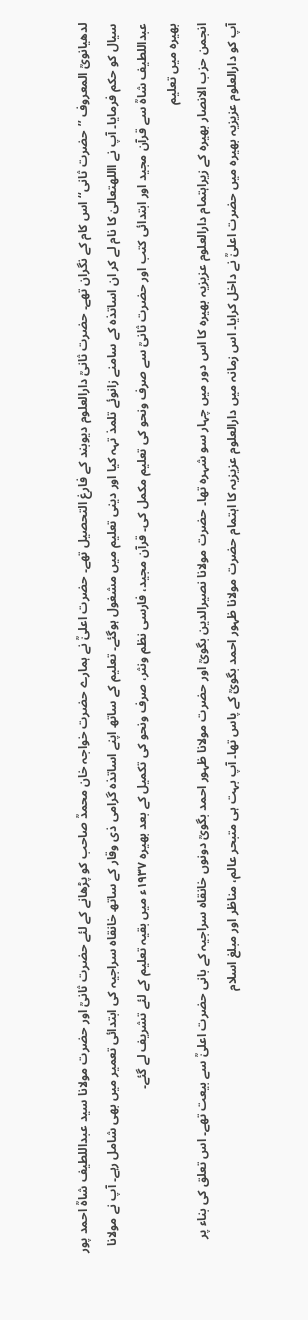لدھیانویؒ المعروف ’’حضرت ثانی‘‘ اس کام کے نگران تھے۔ حضرت ثانیؒ دارالعلوم دیوبند کے فارغ التحصیل تھے۔ حضرت اعلیٰؒ نے ہمارے حضرت خواجہ خان محمدؒ صاحب کو پڑھانے کے لئے حضرت ثانیؒ اور حضرت مولانا سید عبداللطیف شاہؒ احمد پور سیال کو حکم فرمایا۔ آپ نے االلهتعالیٰ کا نام لے کر ان اساتذہ کے سامنے زانوئے تلمذ تہہ کیا اور دینی تعلیم میں مشغول ہوگئے۔ تعلیم کے ساتھ اپنے اساتذہ گرامی ذی وقار کے ساتھ خانقاہ سراجیہ کی ابتدائی تعمیر میں بھی شامل رہے۔ آپ نے مولانا عبداللطیف شاہؒ سے قرآن مجید اور ابتدائی کتب اور حضرت ثانیؒ سے صرف ونحو کی تعلیم مکمل کی۔ قرآن مجید، فارسی نظم ونثر، صرف ونحو کی تکمیل کے بعد بھیرہ ۱۹۳۷ء میں بقیہ تعلیم کے لئے تشریف لے گئے۔
بھیرہ میں تعلیم
انجمن حزب الانصار بھیرہ کے زیراہتمام دارالعلوم عزیزیہ بھیرہ کا اس دور میں چہار سو شہرہ تھا۔ حضرت مولانا نصیرالدین بگویؒ اور حضرت مولانا ظہور احمد بگویؒ دونوں خانقاہ سراجیہ کے بانی حضرت اعلیٰؒ سے بیعت تھے۔ اس تعلق کی بناء پر آپ کو دارالعلوم عزیزیہ بھیرہ میں حضرت اعلیٰؒ نے داخل کرایا۔ اس زمانہ میں دارالعلوم عزیزیہ کا اہتمام حضرت مولانا ظہور احمد بگویؒ کے پاس تھا۔ آپ بہت ہی متبحر عالم، مناظر اور مبلغ اسلام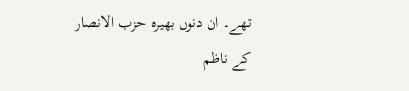تھے۔ ان دنوں بھیرہ حزب الانصار کے ناظم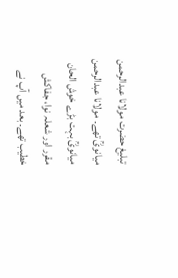تبلیغ حضرت مولانا عبدالرحمن میانویؒ تھے۔ مولانا عبدالرحمن میانویؒ بہت بڑے خوش الحان مقرر اور شعلہ نوا، جفاکش خطیب تھے۔ بعد میں آپ نے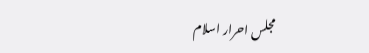مجلس احرار اسلام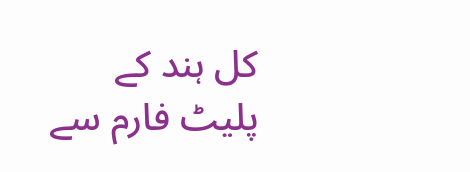کل ہند کے پلیٹ فارم سے